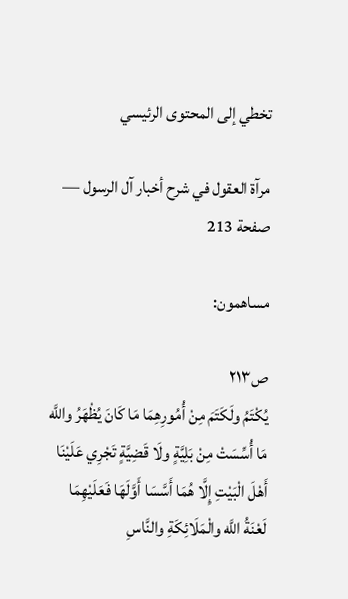تخطي إلى المحتوى الرئيسي

مرآة العقول في شرح أخبار آل الرسول — صفحة 213

مساهمون:

ص٢١٣
يُكْتَمُ ولَكَتَمَ مِنْ أُمُورِهِمَا مَا كَانَ يُظْهَرُ واللَّه مَا أُسِّسَتْ مِنْ بَلِيَّةٍ ولَا قَضِيَّةٍ تَجْرِي عَلَيْنَا أَهْلَ الْبَيْتِ إِلَّا هُمَا أَسَّسَا أَوَّلَهَا فَعَلَيْهِمَا لَعْنَةُ اللَّه والْمَلَائِكَةِ والنَّاسِ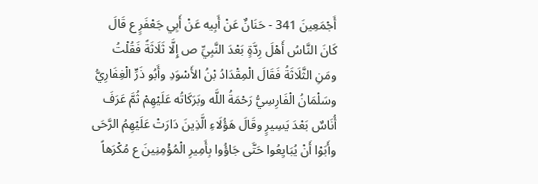أَجْمَعِينَ 341 - حَنَانٌ عَنْ أَبِيه عَنْ أَبِي جَعْفَرٍ ع قَالَ كَانَ النَّاسُ أَهْلَ رِدَّةٍ بَعْدَ النَّبِيِّ ص إِلَّا ثَلَاثَةً فَقُلْتُ ومَنِ الثَّلَاثَةُ فَقَالَ الْمِقْدَادُ بْنُ الأَسْوَدِ وأَبُو ذَرٍّ الْغِفَارِيُّ وسَلْمَانُ الْفَارِسِيُّ رَحْمَةُ اللَّه وبَرَكَاتُه عَلَيْهِمْ ثُمَّ عَرَفَ أُنَاسٌ بَعْدَ يَسِيرٍ وقَالَ هَؤُلَاءِ الَّذِينَ دَارَتْ عَلَيْهِمُ الرَّحَى وأَبَوْا أَنْ يُبَايِعُوا حَتَّى جَاؤُوا بِأَمِيرِ الْمُؤْمِنِينَ ع مُكْرَهاً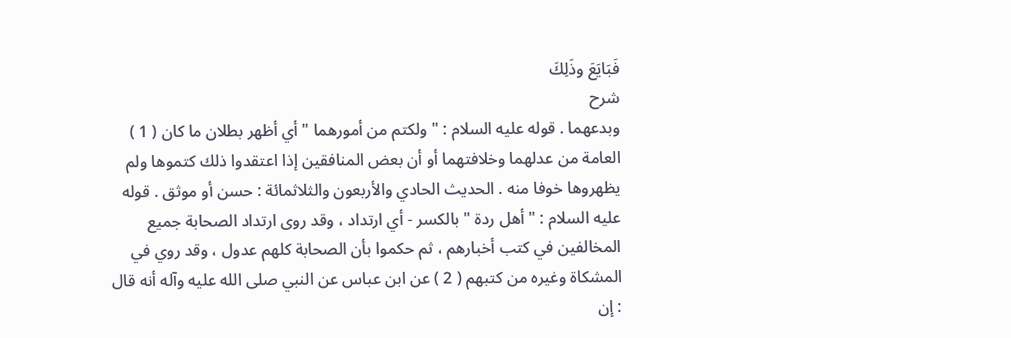فَبَايَعَ وذَلِكَ
شرح
وبدعهما . قوله عليه السلام : " ولكتم من أمورهما " أي أظهر بطلان ما كان ( 1 ) العامة من عدلهما وخلافتهما أو أن بعض المنافقين إذا اعتقدوا ذلك كتموها ولم يظهروها خوفا منه . الحديث الحادي والأربعون والثلاثمائة : حسن أو موثق . قوله عليه السلام : " أهل ردة " بالكسر - أي ارتداد ، وقد روى ارتداد الصحابة جميع المخالفين في كتب أخبارهم ، ثم حكموا بأن الصحابة كلهم عدول ، وقد روي في المشكاة وغيره من كتبهم ( 2 ) عن ابن عباس عن النبي صلى الله عليه وآله أنه قال : إن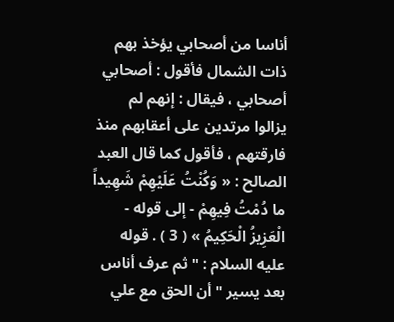أناسا من أصحابي يؤخذ بهم ذات الشمال فأقول : أصحابي أصحابي ، فيقال : إنهم لم يزالوا مرتدين على أعقابهم منذ فارقتهم ، فأقول كما قال العبد الصالح : « وَكُنْتُ عَلَيْهِمْ شَهِيداً ما دُمْتُ فِيهِمْ - إلى قوله - الْعَزِيزُ الْحَكِيمُ » ( 3 ) . قوله عليه السلام : " ثم عرف أناس بعد يسير " أن الحق مع علي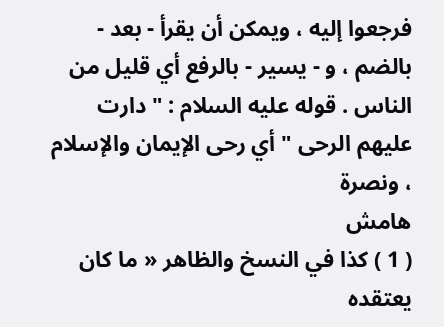فرجعوا إليه ، ويمكن أن يقرأ - بعد - بالضم ، و - يسير - بالرفع أي قليل من الناس . قوله عليه السلام : " دارت عليهم الرحى " أي رحى الإيمان والإسلام ، ونصرة
هامش
( 1 ) كذا في النسخ والظاهر « ما كان يعتقده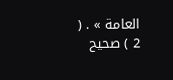العامة » . ( 2 ) صحيح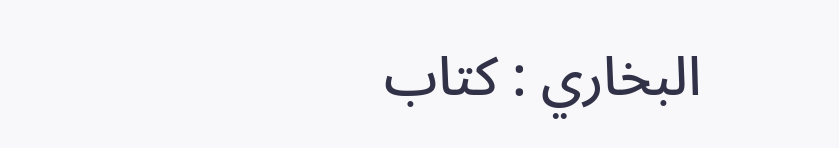البخاري : كتاب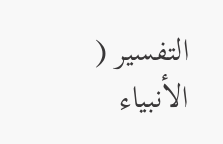التفسير ( الأنبياء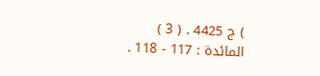) ج 4425 . ( 3 ) المائدة : 117 - 118 .